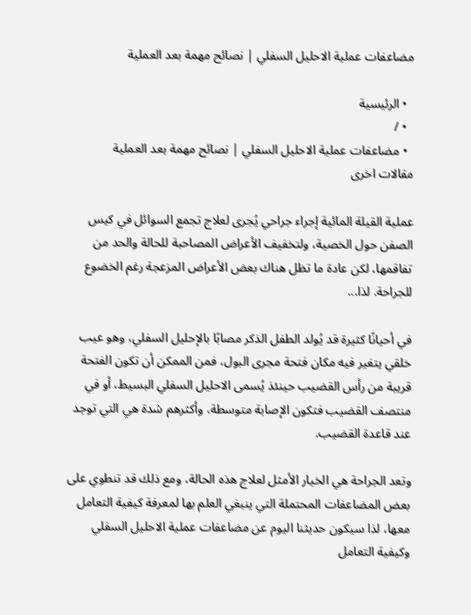مضاعفات عملية الاحليل السفلي | نصائح مهمة بعد العملية

  • الرئيسية
  • /
  • مضاعفات عملية الاحليل السفلي | نصائح مهمة بعد العملية
مقالات اخرى

عملية القيلة المائية إجراء جراحي يُجرى لعلاج تجمع السوائل في كيس الصفن حول الخصية، ولتخفيف الأعراض المصاحبة للحالة والحد من تفاقمها، لكن عادة ما تظل هناك بعض الأعراض المزعجة رغم الخضوع للجراحة. لذا...

في أحيانًا كثيرة قد يُولد الطفل الذكر مصابًا بالإحليل السفلي، وهو عيب خلقي يتغير فيه مكان فتحة مجرى البول، فمن الممكن أن تكون الفتحة قريبة من رأس القضيب حينئذ يُسمى الاحليل السفلي البسيط، أو في منتصف القضيب فتكون الإصابة متوسطة، وأكثرهم شدة هي التي توجد عند قاعدة القضيب.

وتعد الجراحة هي الخيار الأمثل لعلاج هذه الحالة، ومع ذلك قد تنطوي على بعض المضاعفات المحتملة التي ينبغي العلم بها لمعرفة كيفية التعامل معها، لذا سيكون حديثنا اليوم عن مضاعفات عملية الاحليل السفلي وكيفية التعامل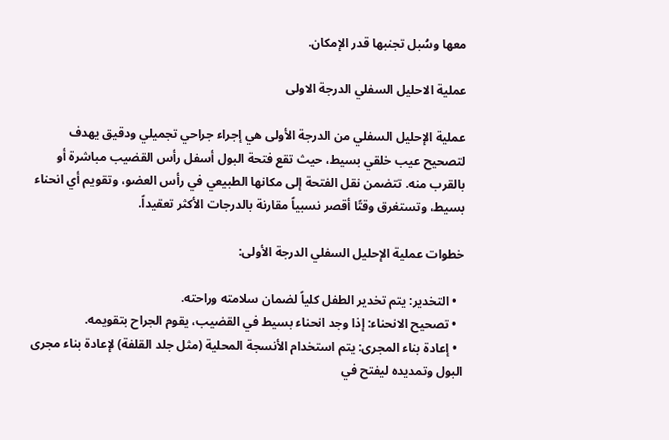معها وسُبل تجنبها قدر الإمكان.

عملية الاحليل السفلي الدرجة الاولى

عملية الإحليل السفلي من الدرجة الأولى هي إجراء جراحي تجميلي ودقيق يهدف لتصحيح عيب خلقي بسيط، حيث تقع فتحة البول أسفل رأس القضيب مباشرة أو بالقرب منه. تتضمن نقل الفتحة إلى مكانها الطبيعي في رأس العضو، وتقويم أي انحناء بسيط، وتستغرق وقتًا أقصر نسبياً مقارنة بالدرجات الأكثر تعقيداً.

خطوات عملية الإحليل السفلي الدرجة الأولى:

  • التخدير: يتم تخدير الطفل كلياً لضمان سلامته وراحته.
  • تصحيح الانحناء: إذا وجد انحناء بسيط في القضيب، يقوم الجراح بتقويمه.
  • إعادة بناء المجرى: يتم استخدام الأنسجة المحلية (مثل جلد القلفة) لإعادة بناء مجرى البول وتمديده ليفتح في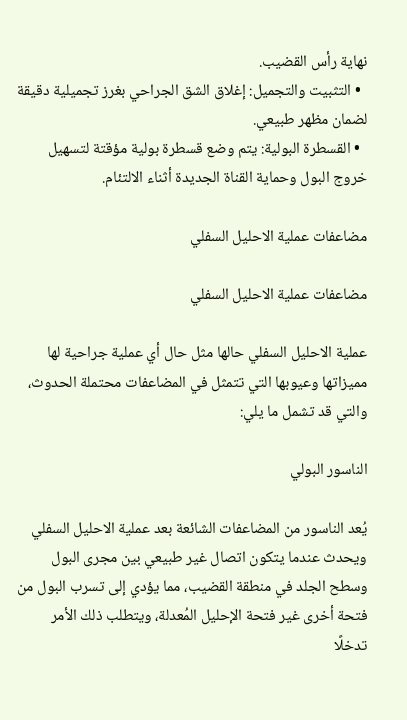نهاية رأس القضيب.
  • التثبيت والتجميل: إغلاق الشق الجراحي بغرز تجميلية دقيقة لضمان مظهر طبيعي.
  • القسطرة البولية: يتم وضع قسطرة بولية مؤقتة لتسهيل خروج البول وحماية القناة الجديدة أثناء الالتئام.

مضاعفات عملية الاحليل السفلي

مضاعفات عملية الاحليل السفلي

عملية الاحليل السفلي حالها مثل حال أي عملية جراحية لها مميزاتها وعيوبها التي تتمثل في المضاعفات محتملة الحدوث، والتي قد تشمل ما يلي:

الناسور البولي

يُعد الناسور من المضاعفات الشائعة بعد عملية الاحليل السفلي ويحدث عندما يتكون اتصال غير طبيعي بين مجرى البول وسطح الجلد في منطقة القضيب، مما يؤدي إلى تسرب البول من فتحة أخرى غير فتحة الإحليل المُعدلة، ويتطلب ذلك الأمر تدخلًا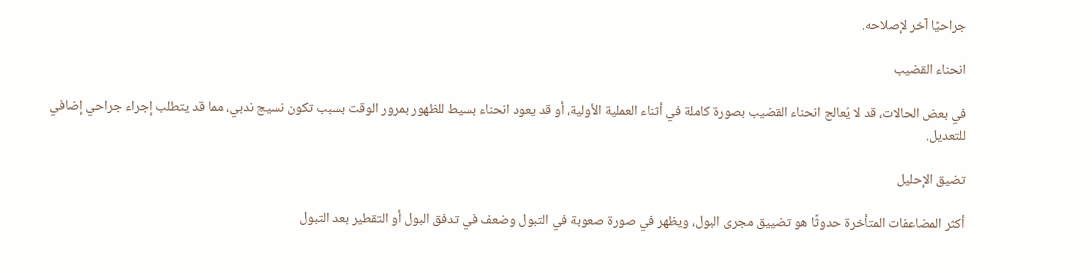جراحيًا آخر لإصلاحه.

انحناء القضيب

في بعض الحالات، قد لا يُعالج انحناء القضيب بصورة كاملة في أثناء العملية الأولية، أو قد يعود انحناء بسيط للظهور بمرور الوقت بسبب تكون نسيج ندبي، مما قد يتطلب إجراء جراحي إضافي للتعديل.

تضيق الإحليل

أكثر المضاعفات المتأخرة حدوثًا هو تضييق مجرى البول، ويظهر في صورة صعوبة في التبول وضعف في تدفق البول أو التقطير بعد التبول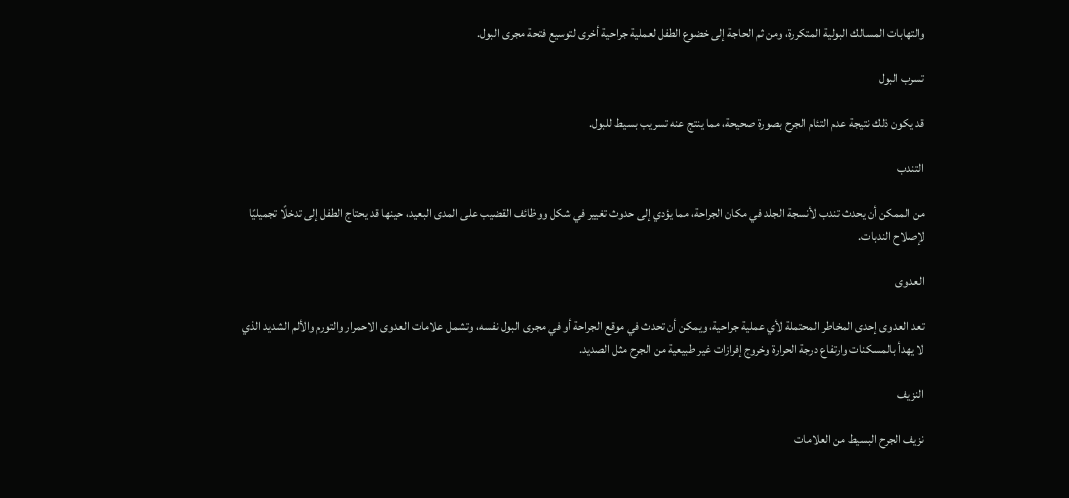والتهابات المسالك البولية المتكررة، ومن ثم الحاجة إلى خضوع الطفل لعملية جراحية أخرى لتوسيع فتحة مجرى البول.

تسرب البول

قد يكون ذلك نتيجة عدم التئام الجرح بصورة صحيحة، مما ينتج عنه تسريب بسيط للبول.

التندب

من الممكن أن يحدث تندب لأنسجة الجلد في مكان الجراحة، مما يؤدي إلى حدوث تغيير في شكل ووظائف القضيب على المدى البعيد، حينها قد يحتاج الطفل إلى تدخلًا تجميليًا لإصلاح الندبات.

العدوى

تعد العدوى إحدى المخاطر المحتملة لأي عملية جراحية، ويمكن أن تحدث في موقع الجراحة أو في مجرى البول نفسه، وتشمل علامات العدوى الاحمرار والتورم والألم الشديد الذي لا يهدأ بالمسكنات وارتفاع درجة الحرارة وخروج إفرازات غير طبيعية من الجرح مثل الصديد.

النزيف

نزيف الجرح البسيط من العلامات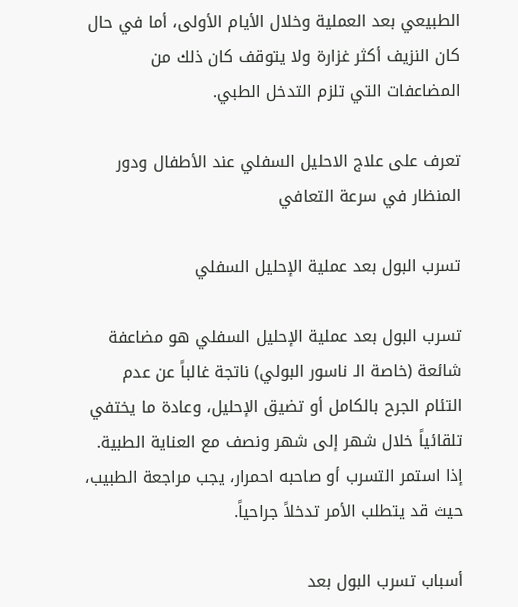الطبيعي بعد العملية وخلال الأيام الأولى، أما في حال كان النزيف أكثر غزارة ولا يتوقف كان ذلك من المضاعفات التي تلزم التدخل الطبي.

تعرف على علاج الاحليل السفلي عند الأطفال ودور المنظار في سرعة التعافي

تسرب البول بعد عملية الإحليل السفلي

تسرب البول بعد عملية الإحليل السفلي هو مضاعفة شائعة (خاصة الـ ناسور البولي) ناتجة غالباً عن عدم التئام الجرح بالكامل أو تضيق الإحليل، وعادة ما يختفي تلقائياً خلال شهر إلى شهر ونصف مع العناية الطبية. إذا استمر التسرب أو صاحبه احمرار، يجب مراجعة الطبيب، حيث قد يتطلب الأمر تدخلاً جراحياً.

أسباب تسرب البول بعد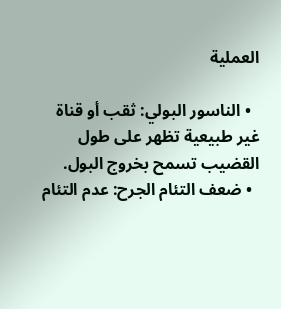العملية

  • الناسور البولي: ثقب أو قناة غير طبيعية تظهر على طول القضيب تسمح بخروج البول.
  • ضعف التئام الجرح: عدم التئام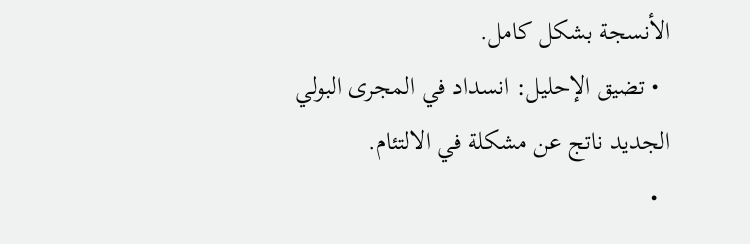الأنسجة بشكل كامل.
  • تضيق الإحليل: انسداد في المجرى البولي الجديد ناتج عن مشكلة في الالتئام.
  •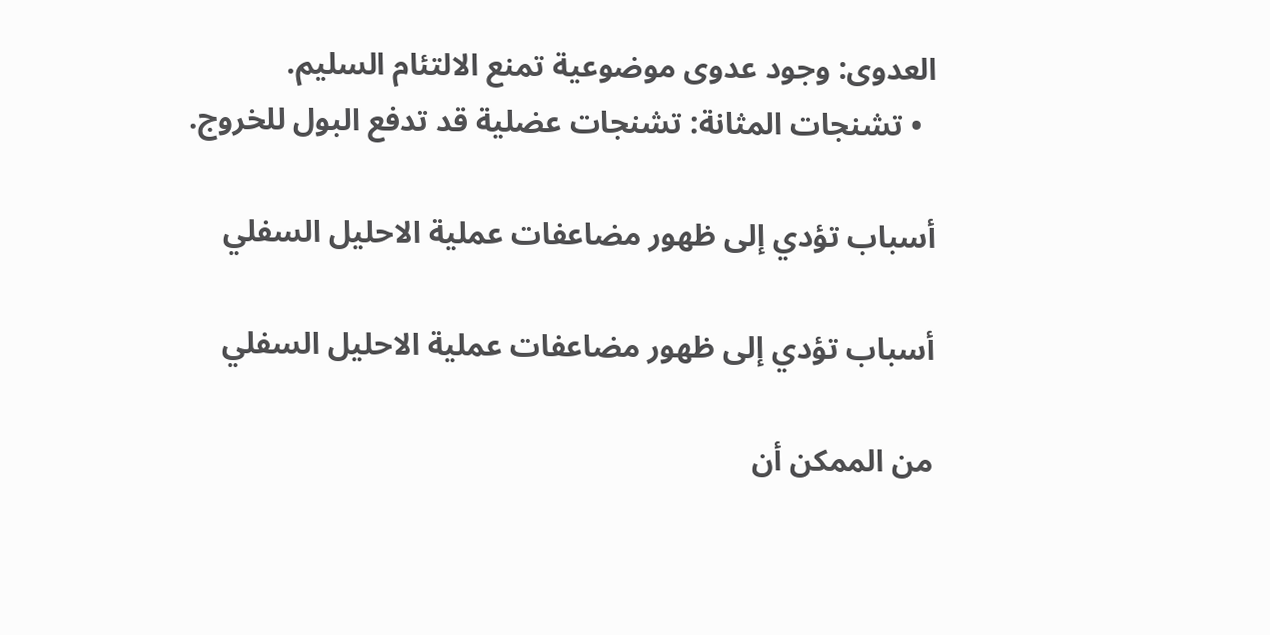العدوى: وجود عدوى موضوعية تمنع الالتئام السليم.
  • تشنجات المثانة: تشنجات عضلية قد تدفع البول للخروج.

أسباب تؤدي إلى ظهور مضاعفات عملية الاحليل السفلي

أسباب تؤدي إلى ظهور مضاعفات عملية الاحليل السفلي

من الممكن أن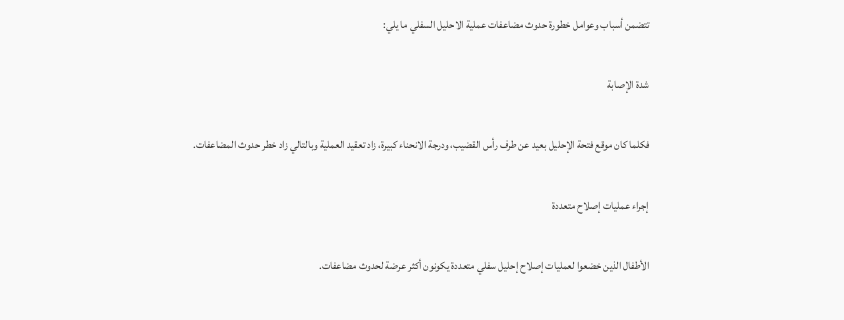تتضمن أسباب وعوامل خطورة حدوث مضاعفات عملية الاحليل السفلي ما يلي:

شدة الإصابة

فكلما كان موقع فتحة الإحليل بعيد عن طرف رأس القضيب، ودرجة الانحناء كبيرة، زاد تعقيد العملية وبالتالي زاد خطر حدوث المضاعفات.

إجراء عمليات إصلاح متعددة

الأطفال الذين خضعوا لعمليات إصلاح إحليل سفلي متعددة يكونون أكثر عرضة لحدوث مضاعفات.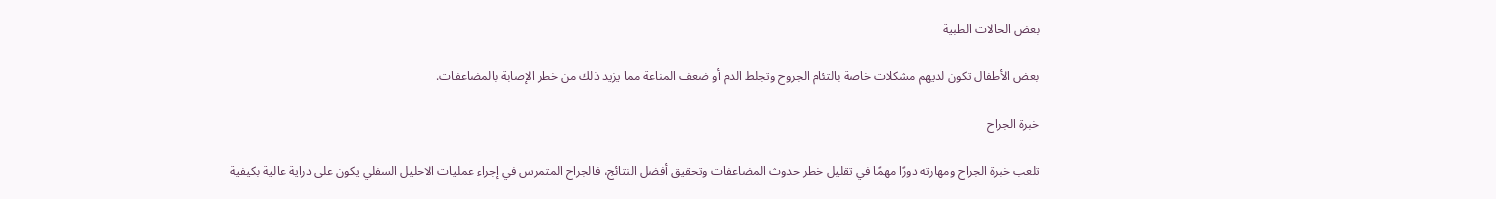بعض الحالات الطبية

بعض الأطفال تكون لديهم مشكلات خاصة بالتئام الجروح وتجلط الدم أو ضعف المناعة مما يزيد ذلك من خطر الإصابة بالمضاعفات.

خبرة الجراح

تلعب خبرة الجراح ومهارته دورًا مهمًا في تقليل خطر حدوث المضاعفات وتحقيق أفضل النتائج، فالجراح المتمرس في إجراء عمليات الاحليل السفلي يكون على دراية عالية بكيفية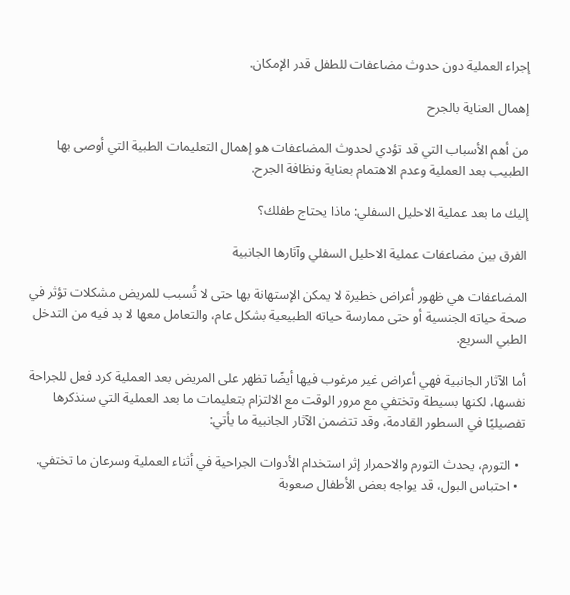إجراء العملية دون حدوث مضاعفات للطفل قدر الإمكان.

إهمال العناية بالجرح

من أهم الأسباب التي قد تؤدي لحدوث المضاعفات هو إهمال التعليمات الطبية التي أوصى بها الطبيب بعد العملية وعدم الاهتمام بعناية ونظافة الجرح.

إليك ما بعد عملية الاحليل السفلي: ماذا يحتاج طفلك؟

الفرق بين مضاعفات عملية الاحليل السفلي وآثارها الجانبية

المضاعفات هي ظهور أعراض خطيرة لا يمكن الإستهانة بها حتى لا تُسبب للمريض مشكلات تؤثر في صحة حياته الجنسية أو حتى ممارسة حياته الطبيعية بشكل عام، والتعامل معها لا بد فيه من التدخل الطبي السريع.

أما الآثار الجانبية فهي أعراض غير مرغوب فيها أيضًا تظهر على المريض بعد العملية كرد فعل للجراحة نفسها، لكنها بسيطة وتختفي مع مرور الوقت مع الالتزام بتعليمات ما بعد العملية التي سنذكرها تفصيليًا في السطور القادمة، وقد تتضمن الآثار الجانبية ما يأتي:

  • التورم، يحدث التورم والاحمرار إثر استخدام الأدوات الجراحية في أثناء العملية وسرعان ما تختفي.
  • احتباس البول، قد يواجه بعض الأطفال صعوبة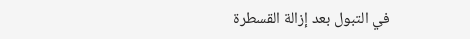في التبول بعد إزالة القسطرة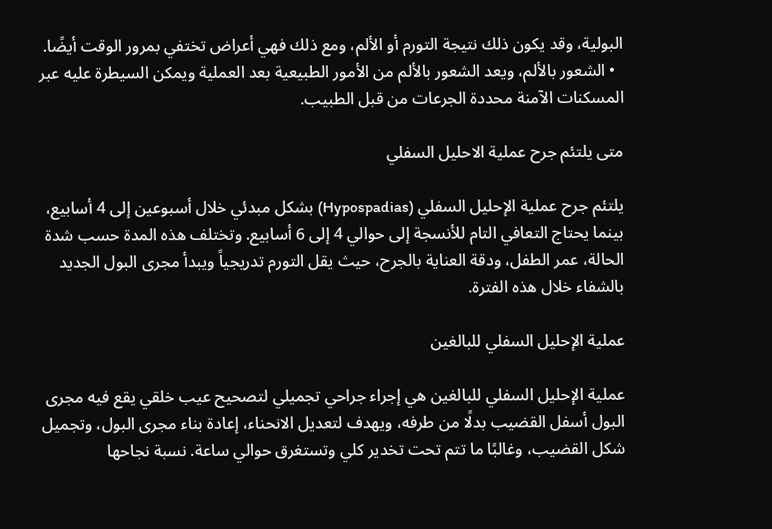البولية، وقد يكون ذلك نتيجة التورم أو الألم، ومع ذلك فهي أعراض تختفي بمرور الوقت أيضًا.
  • الشعور بالألم، ويعد الشعور بالألم من الأمور الطبيعية بعد العملية ويمكن السيطرة عليه عبر المسكنات الآمنة محددة الجرعات من قبل الطبيب.

متى يلتئم جرح عملية الاحليل السفلي

يلتئم جرح عملية الإحليل السفلي (Hypospadias) بشكل مبدئي خلال أسبوعين إلى 4 أسابيع، بينما يحتاج التعافي التام للأنسجة إلى حوالي 4 إلى 6 أسابيع. وتختلف هذه المدة حسب شدة الحالة، عمر الطفل، ودقة العناية بالجرح، حيث يقل التورم تدريجياً ويبدأ مجرى البول الجديد بالشفاء خلال هذه الفترة.

عملية الإحليل السفلي للبالغين

عملية الإحليل السفلي للبالغين هي إجراء جراحي تجميلي لتصحيح عيب خلقي يقع فيه مجرى البول أسفل القضيب بدلًا من طرفه، ويهدف لتعديل الانحناء، إعادة بناء مجرى البول، وتجميل شكل القضيب، وغالبًا ما تتم تحت تخدير كلي وتستغرق حوالي ساعة. نسبة نجاحها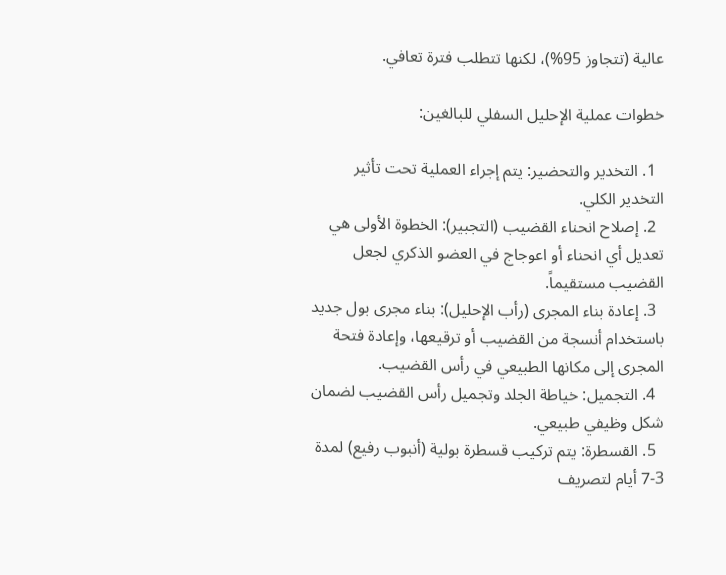عالية (تتجاوز 95%)، لكنها تتطلب فترة تعافي.

خطوات عملية الإحليل السفلي للبالغين:

  1. التخدير والتحضير: يتم إجراء العملية تحت تأثير التخدير الكلي.
  2. إصلاح انحناء القضيب (التجبير): الخطوة الأولى هي تعديل أي انحناء أو اعوجاج في العضو الذكري لجعل القضيب مستقيماً.
  3. إعادة بناء المجرى (رأب الإحليل): بناء مجرى بول جديد باستخدام أنسجة من القضيب أو ترقيعها، وإعادة فتحة المجرى إلى مكانها الطبيعي في رأس القضيب.
  4. التجميل: خياطة الجلد وتجميل رأس القضيب لضمان شكل وظيفي طبيعي.
  5. القسطرة: يتم تركيب قسطرة بولية (أنبوب رفيع) لمدة 3-7 أيام لتصريف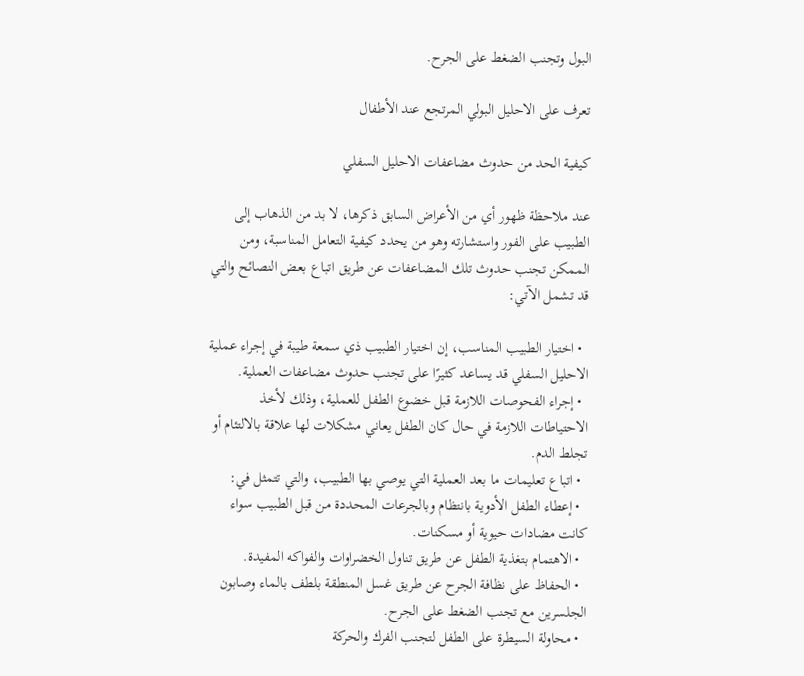البول وتجنب الضغط على الجرح.

تعرف على الاحليل البولي المرتجع عند الأطفال

كيفية الحد من حدوث مضاعفات الاحليل السفلي

عند ملاحظة ظهور أي من الأعراض السابق ذكرها، لا بد من الذهاب إلى الطبيب على الفور واستشارته وهو من يحدد كيفية التعامل المناسبة، ومن الممكن تجنب حدوث تلك المضاعفات عن طريق اتباع بعض النصائح والتي قد تشمل الآتي:

  • اختيار الطبيب المناسب، إن اختيار الطبيب ذي سمعة طيبة في إجراء عملية الاحليل السفلي قد يساعد كثيرًا على تجنب حدوث مضاعفات العملية.
  • إجراء الفحوصات اللازمة قبل خضوع الطفل للعملية، وذلك لأخذ الاحتياطات اللازمة في حال كان الطفل يعاني مشكلات لها علاقة بالالتئام أو تجلط الدم.
  • اتباع تعليمات ما بعد العملية التي يوصي بها الطبيب، والتي تتمثل في:
  • إعطاء الطفل الأدوية بانتظام وبالجرعات المحددة من قبل الطبيب سواء كانت مضادات حيوية أو مسكنات.
  • الاهتمام بتغذية الطفل عن طريق تناول الخضراوات والفواكه المفيدة.
  • الحفاظ على نظافة الجرح عن طريق غسل المنطقة بلطف بالماء وصابون الجلسرين مع تجنب الضغط على الجرح.
  • محاولة السيطرة على الطفل لتجنب الفرك والحركة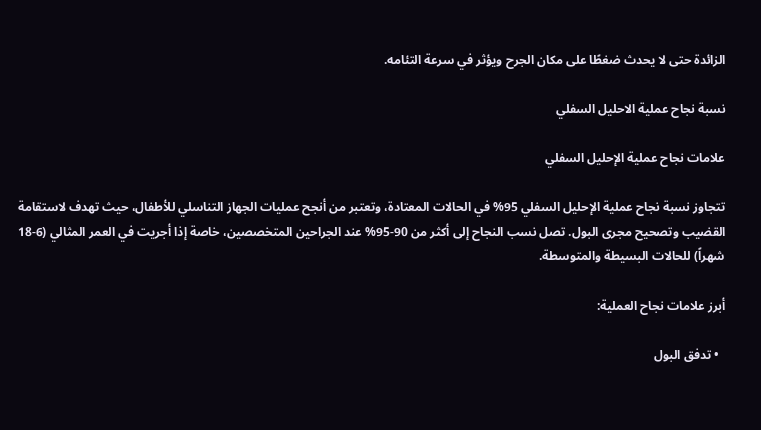الزائدة حتى لا يحدث ضغطًا على مكان الجرح ويؤثر في سرعة التئامه.

نسبة نجاح عملية الاحليل السفلي

علامات نجاح عملية الإحليل السفلي

تتجاوز نسبة نجاح عملية الإحليل السفلي 95% في الحالات المعتادة، وتعتبر من أنجح عمليات الجهاز التناسلي للأطفال، حيث تهدف لاستقامة القضيب وتصحيح مجرى البول. تصل نسب النجاح إلى أكثر من 90-95% عند الجراحين المتخصصين، خاصة إذا أجريت في العمر المثالي (6-18 شهراً) للحالات البسيطة والمتوسطة.

أبرز علامات نجاح العملية:

  • تدفق البول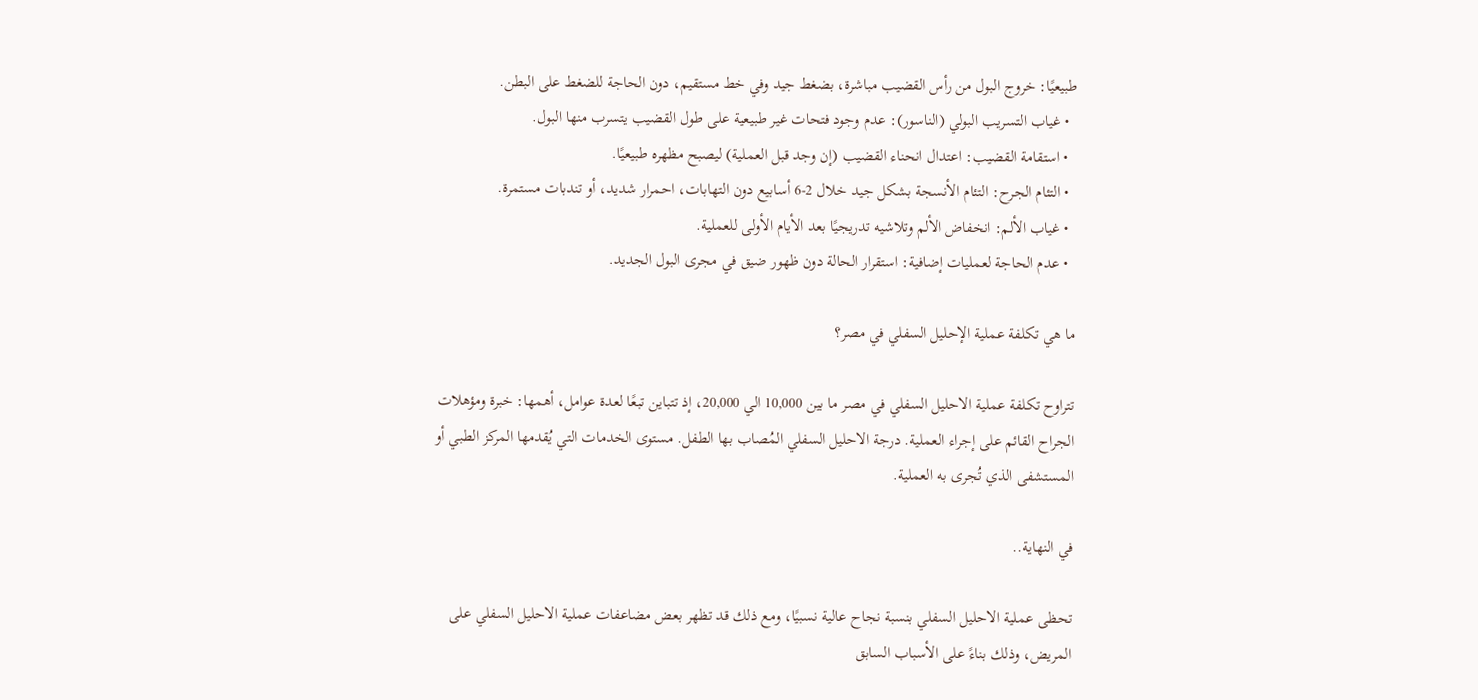طبيعيًا: خروج البول من رأس القضيب مباشرة، بضغط جيد وفي خط مستقيم، دون الحاجة للضغط على البطن.
  • غياب التسريب البولي (الناسور): عدم وجود فتحات غير طبيعية على طول القضيب يتسرب منها البول.
  • استقامة القضيب: اعتدال انحناء القضيب (إن وجد قبل العملية) ليصبح مظهره طبيعيًا.
  • التئام الجرح: التئام الأنسجة بشكل جيد خلال 2-6 أسابيع دون التهابات، احمرار شديد، أو تندبات مستمرة.
  • غياب الألم: انخفاض الألم وتلاشيه تدريجيًا بعد الأيام الأولى للعملية.
  • عدم الحاجة لعمليات إضافية: استقرار الحالة دون ظهور ضيق في مجرى البول الجديد.

ما هي تكلفة عملية الإحليل السفلي في مصر؟

تتراوح تكلفة عملية الاحليل السفلي في مصر ما بين 10,000 الي 20,000، إذ تتباين تبعًا لعدة عوامل، أهمها: خبرة ومؤهلات الجراح القائم على إجراء العملية. درجة الاحليل السفلي المُصاب بها الطفل. مستوى الخدمات التي يُقدمها المركز الطبي أو المستشفى الذي تُجرى به العملية.

في النهاية..

تحظى عملية الاحليل السفلي بنسبة نجاح عالية نسبيًا، ومع ذلك قد تظهر بعض مضاعفات عملية الاحليل السفلي على المريض، وذلك بناءً على الأسباب السابق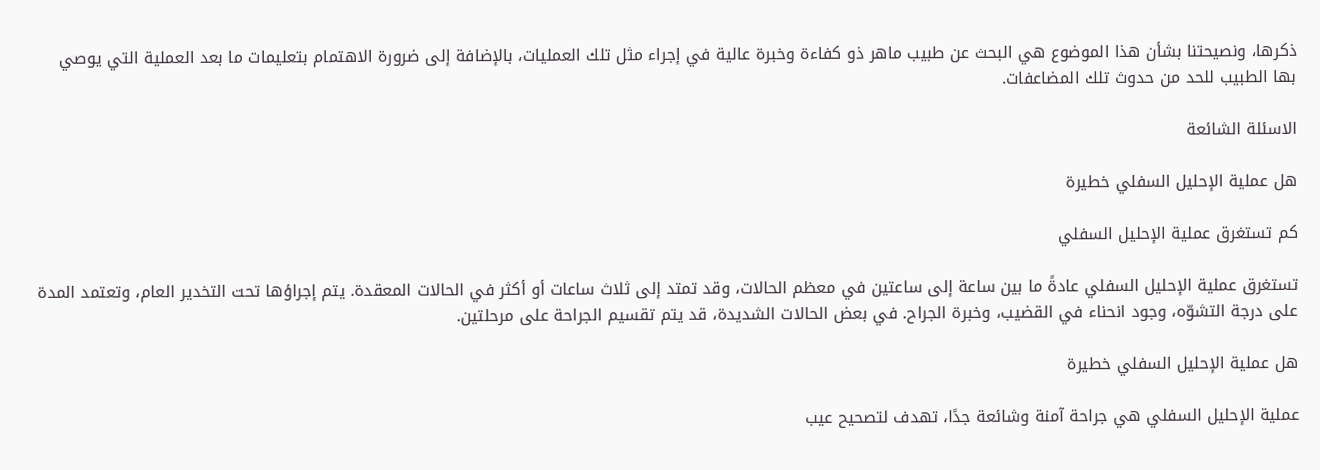ذكرها، ونصيحتنا بشأن هذا الموضوع هي البحث عن طبيب ماهر ذو كفاءة وخبرة عالية في إجراء مثل تلك العمليات، بالإضافة إلى ضرورة الاهتمام بتعليمات ما بعد العملية التي يوصي بها الطبيب للحد من حدوث تلك المضاعفات.

الاسئلة الشائعة

هل عملية الإحليل السفلي خطيرة

كم تستغرق عملية الإحليل السفلي

تستغرق عملية الإحليل السفلي عادةً ما بين ساعة إلى ساعتين في معظم الحالات، وقد تمتد إلى ثلاث ساعات أو أكثر في الحالات المعقدة. يتم إجراؤها تحت التخدير العام، وتعتمد المدة على درجة التشوّه، وجود انحناء في القضيب، وخبرة الجراح. في بعض الحالات الشديدة، قد يتم تقسيم الجراحة على مرحلتين.

هل عملية الإحليل السفلي خطيرة

عملية الإحليل السفلي هي جراحة آمنة وشائعة جدًا، تهدف لتصحيح عيب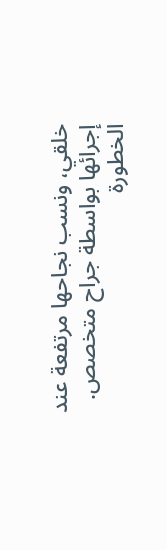خلقي، ونسب نجاحها مرتفعة عند إجرائها بواسطة جراح متخصص. الخطورة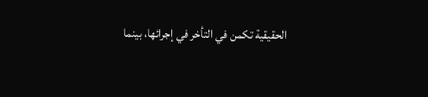الحقيقية تكمن في التأخر في إجرائها، بينما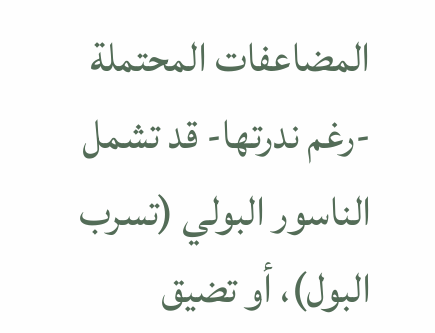المضاعفات المحتملة -رغم ندرتها- قد تشمل الناسور البولي (تسرب البول)، أو تضيق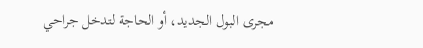مجرى البول الجديد، أو الحاجة لتدخل جراحي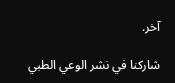آخر.

شاركنا في نشر الوعي الطبي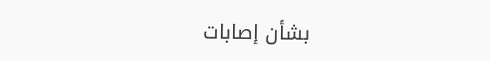بشأن إصابات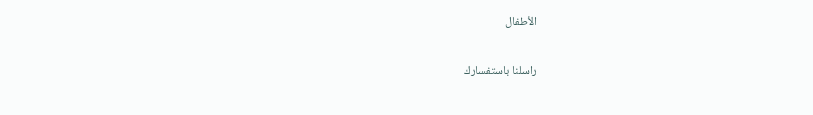الأطفال

راسلنا باستفسارك